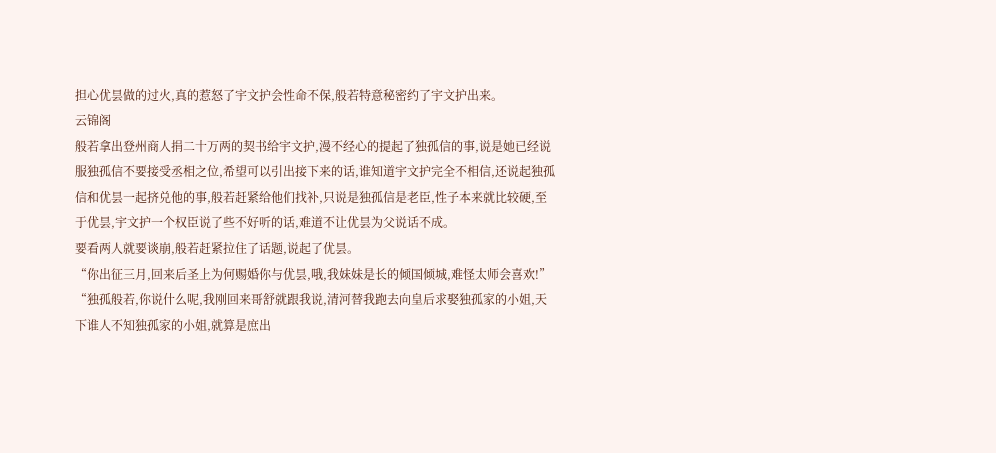担心优昙做的过火,真的惹怒了宇文护会性命不保,般若特意秘密约了宇文护出来。
云锦阁
般若拿出登州商人捐二十万两的契书给宇文护,漫不经心的提起了独孤信的事,说是她已经说服独孤信不要接受丞相之位,希望可以引出接下来的话,谁知道宇文护完全不相信,还说起独孤信和优昙一起挤兑他的事,般若赶紧给他们找补,只说是独孤信是老臣,性子本来就比较硬,至于优昙,宇文护一个权臣说了些不好听的话,难道不让优昙为父说话不成。
要看两人就要谈崩,般若赶紧拉住了话题,说起了优昙。
“你出征三月,回来后圣上为何赐婚你与优昙,哦,我妹妹是长的倾国倾城,难怪太师会喜欢!”
“独孤般若,你说什么呢,我刚回来哥舒就跟我说,清河替我跑去向皇后求娶独孤家的小姐,天下谁人不知独孤家的小姐,就算是庶出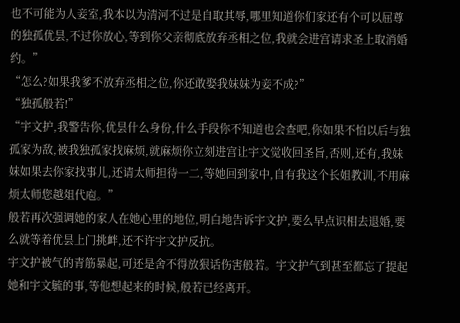也不可能为人妾室,我本以为清河不过是自取其辱,哪里知道你们家还有个可以屈尊的独孤优昙,不过你放心,等到你父亲彻底放弃丞相之位,我就会进宫请求圣上取消婚约。”
“怎么?如果我爹不放弃丞相之位,你还敢娶我妹妹为妾不成?”
“独孤般若!”
“宇文护,我警告你,优昙什么身份,什么手段你不知道也会查吧,你如果不怕以后与独孤家为敌,被我独孤家找麻烦,就麻烦你立刻进宫让宇文觉收回圣旨,否则,还有,我妹妹如果去你家找事儿,还请太师担待一二,等她回到家中,自有我这个长姐教训,不用麻烦太师您越俎代庖。”
般若再次强调她的家人在她心里的地位,明白地告诉宇文护,要么早点识相去退婚,要么就等着优昙上门挑衅,还不许宇文护反抗。
宇文护被气的青筋暴起,可还是舍不得放狠话伤害般若。宇文护气到甚至都忘了提起她和宇文毓的事,等他想起来的时候,般若已经离开。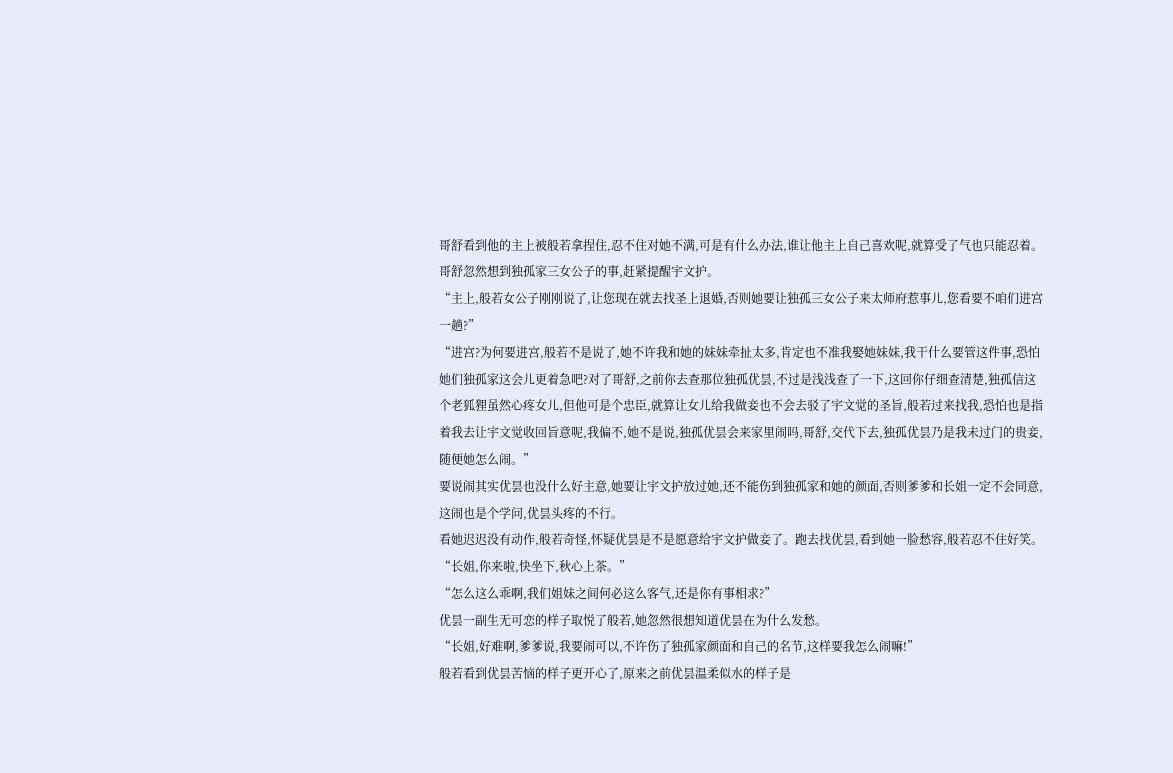哥舒看到他的主上被般若拿捏住,忍不住对她不满,可是有什么办法,谁让他主上自己喜欢呢,就算受了气也只能忍着。
哥舒忽然想到独孤家三女公子的事,赶紧提醒宇文护。
“主上,般若女公子刚刚说了,让您现在就去找圣上退婚,否则她要让独孤三女公子来太师府惹事儿,您看要不咱们进宫一趟?”
“进宫?为何要进宫,般若不是说了,她不许我和她的妹妹牵扯太多,肯定也不准我娶她妹妹,我干什么要管这件事,恐怕她们独孤家这会儿更着急吧?对了哥舒,之前你去查那位独孤优昙,不过是浅浅查了一下,这回你仔细查清楚,独孤信这个老狐狸虽然心疼女儿,但他可是个忠臣,就算让女儿给我做妾也不会去驳了宇文觉的圣旨,般若过来找我,恐怕也是指着我去让宇文觉收回旨意呢,我偏不,她不是说,独孤优昙会来家里闹吗,哥舒,交代下去,独孤优昙乃是我未过门的贵妾,随便她怎么闹。”
要说闹其实优昙也没什么好主意,她要让宇文护放过她,还不能伤到独孤家和她的颜面,否则爹爹和长姐一定不会同意,这闹也是个学问,优昙头疼的不行。
看她迟迟没有动作,般若奇怪,怀疑优昙是不是愿意给宇文护做妾了。跑去找优昙,看到她一脸愁容,般若忍不住好笑。
“长姐,你来啦,快坐下,秋心上茶。”
“怎么这么乖啊,我们姐妹之间何必这么客气,还是你有事相求?”
优昙一副生无可恋的样子取悦了般若,她忽然很想知道优昙在为什么发愁。
“长姐,好难啊,爹爹说,我要闹可以,不许伤了独孤家颜面和自己的名节,这样要我怎么闹嘛!”
般若看到优昙苦恼的样子更开心了,原来之前优昙温柔似水的样子是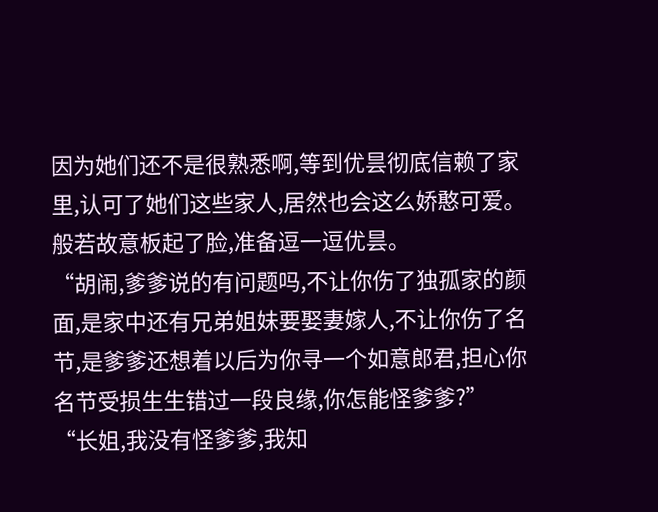因为她们还不是很熟悉啊,等到优昙彻底信赖了家里,认可了她们这些家人,居然也会这么娇憨可爱。
般若故意板起了脸,准备逗一逗优昙。
“胡闹,爹爹说的有问题吗,不让你伤了独孤家的颜面,是家中还有兄弟姐妹要娶妻嫁人,不让你伤了名节,是爹爹还想着以后为你寻一个如意郎君,担心你名节受损生生错过一段良缘,你怎能怪爹爹?”
“长姐,我没有怪爹爹,我知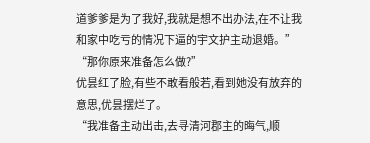道爹爹是为了我好,我就是想不出办法,在不让我和家中吃亏的情况下逼的宇文护主动退婚。”
“那你原来准备怎么做?”
优昙红了脸,有些不敢看般若,看到她没有放弃的意思,优昙摆烂了。
“我准备主动出击,去寻清河郡主的晦气,顺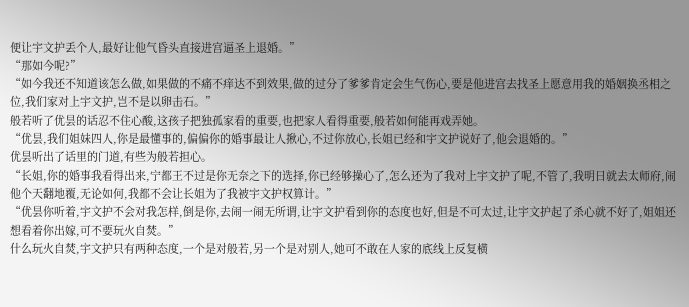便让宇文护丢个人,最好让他气昏头直接进宫逼圣上退婚。”
“那如今呢?”
“如今我还不知道该怎么做,如果做的不痛不痒达不到效果,做的过分了爹爹肯定会生气伤心,要是他进宫去找圣上愿意用我的婚姻换丞相之位,我们家对上宇文护,岂不是以卵击石。”
般若听了优昙的话忍不住心酸,这孩子把独孤家看的重要,也把家人看得重要,般若如何能再戏弄她。
“优昙,我们姐妹四人,你是最懂事的,偏偏你的婚事最让人揪心,不过你放心,长姐已经和宇文护说好了,他会退婚的。”
优昙听出了话里的门道,有些为般若担心。
“长姐,你的婚事我看得出来,宁都王不过是你无奈之下的选择,你已经够操心了,怎么还为了我对上宇文护了呢,不管了,我明日就去太师府,闹他个天翻地覆,无论如何,我都不会让长姐为了我被宇文护权算计。”
“优昙你听着,宇文护不会对我怎样,倒是你,去闹一闹无所谓,让宇文护看到你的态度也好,但是不可太过,让宇文护起了杀心就不好了,姐姐还想看着你出嫁,可不要玩火自焚。”
什么玩火自焚,宇文护只有两种态度,一个是对般若,另一个是对别人,她可不敢在人家的底线上反复横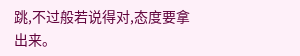跳,不过般若说得对,态度要拿出来。